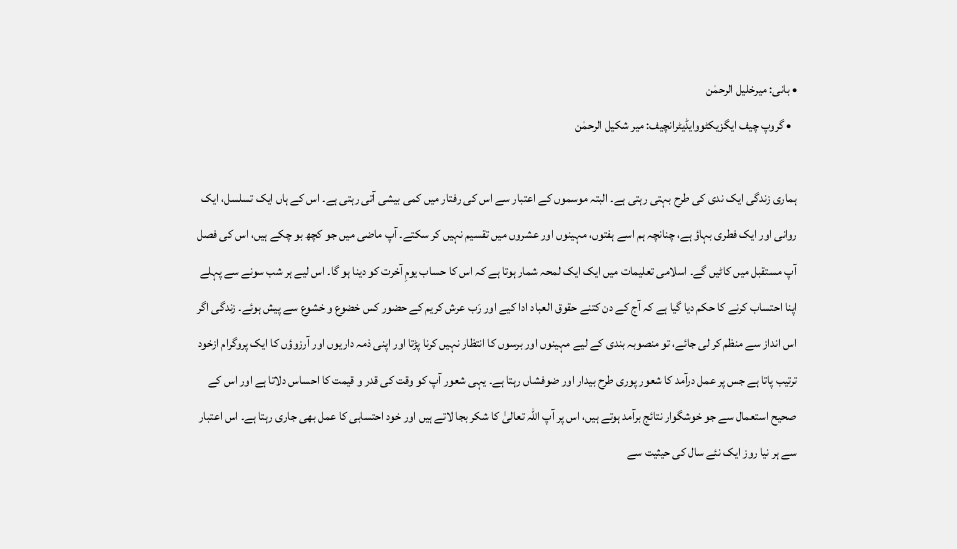• بانی: میرخلیل الرحمٰن
  • گروپ چیف ایگزیکٹووایڈیٹرانچیف: میر شکیل الرحمٰن

ہماری زندگی ایک ندی کی طرح بہتی رہتی ہے۔ البتہ موسموں کے اعتبار سے اس کی رفتار میں کمی بیشی آتی رہتی ہے۔ اس کے ہاں ایک تسلسل، ایک روانی اور ایک فطری بہاؤ ہے، چنانچہ ہم اسے ہفتوں، مہینوں اور عشروں میں تقسیم نہیں کر سکتے۔ آپ ماضی میں جو کچھ بو چکے ہیں، اس کی فصل آپ مستقبل میں کاٹیں گے۔ اسلامی تعلیمات میں ایک ایک لمحہ شمار ہوتا ہے کہ اس کا حساب یومِ آخرت کو دینا ہو گا۔ اس لیے ہر شب سونے سے پہلے اپنا احتساب کرنے کا حکم دیا گیا ہے کہ آج کے دن کتنے حقوق العباد ادا کیے اور رَب عرش کریم کے حضور کس خضوع و خشوع سے پیش ہوئے۔ زندگی اگر اس انداز سے منظم کر لی جائے، تو منصوبہ بندی کے لیے مہینوں اور برسوں کا انتظار نہیں کرنا پڑتا اور اپنی ذمہ داریوں اور آرزوؤں کا ایک پروگرام ازخود ترتیب پاتا ہے جس پر عمل درآمد کا شعور پوری طرح بیدار اور ضوفشاں رہتا ہے۔ یہی شعور آپ کو وقت کی قدر و قیمت کا احساس دلاتا ہے اور اس کے صحیح استعمال سے جو خوشگوار نتائج برآمد ہوتے ہیں، اس پر آپ اللہ تعالیٰ کا شکر بجا لاتے ہیں اور خود احتسابی کا عمل بھی جاری رہتا ہے۔ اس اعتبار سے ہر نیا روز ایک نئے سال کی حیثیت سے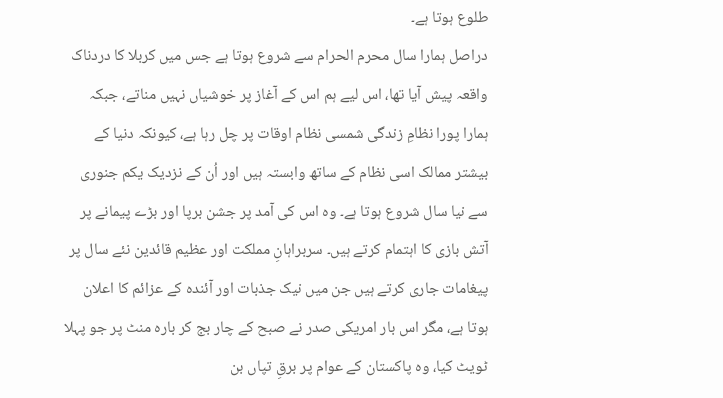طلوع ہوتا ہے۔
دراصل ہمارا سال محرم الحرام سے شروع ہوتا ہے جس میں کربلا کا دردناک واقعہ پیش آیا تھا، اس لیے ہم اس کے آغاز پر خوشیاں نہیں مناتے، جبکہ ہمارا پورا نظامِ زندگی شمسی نظام اوقات پر چل رہا ہے، کیونکہ دنیا کے بیشتر ممالک اسی نظام کے ساتھ وابستہ ہیں اور اُن کے نزدیک یکم جنوری سے نیا سال شروع ہوتا ہے۔ وہ اس کی آمد پر جشن برپا اور بڑے پیمانے پر آتش بازی کا اہتمام کرتے ہیں۔ سربراہانِ مملکت اور عظیم قائدین نئے سال پر پیغامات جاری کرتے ہیں جن میں نیک جذبات اور آئندہ کے عزائم کا اعلان ہوتا ہے، مگر اس بار امریکی صدر نے صبح کے چار بج کر بارہ منٹ پر جو پہلا ٹویٹ کیا، وہ پاکستان کے عوام پر برقِ تپاں بن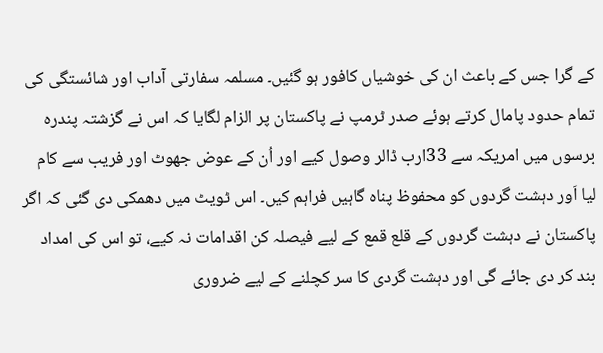کے گرا جس کے باعث ان کی خوشیاں کافور ہو گئیں۔ مسلمہ سفارتی آداب اور شائستگی کی تمام حدود پامال کرتے ہوئے صدر ٹرمپ نے پاکستان پر الزام لگایا کہ اس نے گزشتہ پندرہ برسوں میں امریکہ سے 33ارب ڈالر وصول کیے اور اُن کے عوض جھوٹ اور فریب سے کام لیا اَور دہشت گردوں کو محفوظ پناہ گاہیں فراہم کیں۔ اس ٹویٹ میں دھمکی دی گئی کہ اگر پاکستان نے دہشت گردوں کے قلع قمع کے لیے فیصلہ کن اقدامات نہ کیے، تو اس کی امداد بند کر دی جائے گی اور دہشت گردی کا سر کچلنے کے لیے ضروری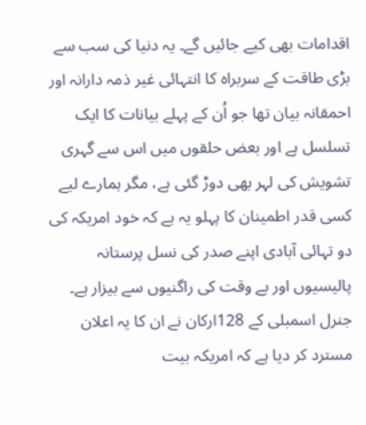اقدامات بھی کیے جائیں گے۔ یہ دنیا کی سب سے بڑی طاقت کے سربراہ کا انتہائی غیر ذمہ دارانہ اور احمقانہ بیان تھا جو اُن کے پہلے بیانات کا ایک تسلسل ہے اور بعض حلقوں میں اس سے گہری تشویش کی لہر بھی دوڑ گئی ہے، مگر ہمارے لیے کسی قدر اطمینان کا پہلو یہ ہے کہ خود امریکہ کی دو تہائی آبادی اپنے صدر کی نسل پرستانہ پالیسیوں اور بے وقت کی راگنیوں سے بیزار ہے۔
جنرل اسمبلی کے 128ارکان نے ان کا یہ اعلان مسترد کر دیا ہے کہ امریکہ بیت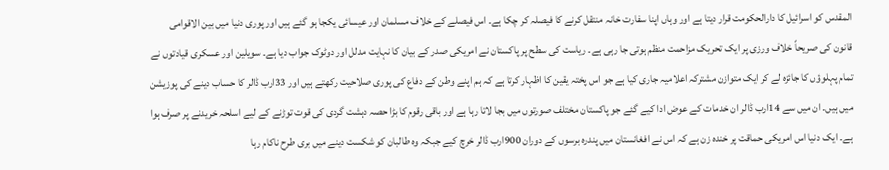المقدس کو اسرائیل کا دارالحکومت قرار دیتا ہے اور وہاں اپنا سفارت خانہ منتقل کرنے کا فیصلہ کر چکا ہے۔ اس فیصلے کے خلاف مسلمان اور عیسائی یکجا ہو گئے ہیں اور پوری دنیا میں بین الاقوامی قانون کی صریحاً خلاف ورزی پر ایک تحریک مزاحمت منظم ہوتی جا رہی ہے۔ ریاست کی سطح پر پاکستان نے امریکی صدر کے بیان کا نہایت مدلل اور دوٹوک جواب دیا ہے۔ سویلین اور عسکری قیادتوں نے تمام پہلوؤں کا جائزہ لے کر ایک متوازن مشترکہ اعلامیہ جاری کیا ہے جو اس پختہ یقین کا اظہار کرتا ہے کہ ہم اپنے وطن کے دفاع کی پوری صلاحیت رکھتے ہیں اور 33ارب ڈالر کا حساب دینے کی پوزیشن میں ہیں۔ ان میں سے 14ارب ڈالر ان خدمات کے عوض ادا کیے گئے جو پاکستان مختلف صورتوں میں بجا لاتا رہا ہے اور باقی رقوم کا بڑا حصہ دہشت گردی کی قوت توڑنے کے لیے اسلحہ خریدنے پر صرف ہوا ہے۔ ایک دنیا اس امریکی حماقت پر خندہ زن ہے کہ اس نے افغانستان میں پندرہ برسوں کے دوران 900ارب ڈالر خرچ کیے جبکہ وہ طالبان کو شکست دینے میں بری طرح ناکام رہا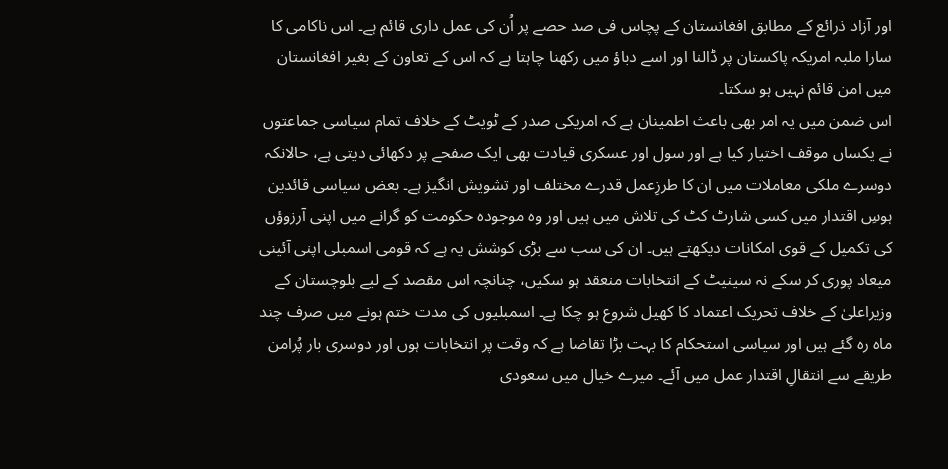اور آزاد ذرائع کے مطابق افغانستان کے پچاس فی صد حصے پر اُن کی عمل داری قائم ہے۔ اس ناکامی کا سارا ملبہ امریکہ پاکستان پر ڈالنا اور اسے دباؤ میں رکھنا چاہتا ہے کہ اس کے تعاون کے بغیر افغانستان میں امن قائم نہیں ہو سکتا۔
اس ضمن میں یہ امر بھی باعث اطمینان ہے کہ امریکی صدر کے ٹویٹ کے خلاف تمام سیاسی جماعتوں نے یکساں موقف اختیار کیا ہے اور سول اور عسکری قیادت بھی ایک صفحے پر دکھائی دیتی ہے، حالانکہ دوسرے ملکی معاملات میں ان کا طرزِعمل قدرے مختلف اور تشویش انگیز ہے۔ بعض سیاسی قائدین ہوسِ اقتدار میں کسی شارٹ کٹ کی تلاش میں ہیں اور وہ موجودہ حکومت کو گرانے میں اپنی آرزوؤں کی تکمیل کے قوی امکانات دیکھتے ہیں۔ ان کی سب سے بڑی کوشش یہ ہے کہ قومی اسمبلی اپنی آئینی میعاد پوری کر سکے نہ سینیٹ کے انتخابات منعقد ہو سکیں، چنانچہ اس مقصد کے لیے بلوچستان کے وزیراعلیٰ کے خلاف تحریک اعتماد کا کھیل شروع ہو چکا ہے۔ اسمبلیوں کی مدت ختم ہونے میں صرف چند ماہ رہ گئے ہیں اور سیاسی استحکام کا بہت بڑا تقاضا ہے کہ وقت پر انتخابات ہوں اور دوسری بار پُرامن طریقے سے انتقالِ اقتدار عمل میں آئے۔ میرے خیال میں سعودی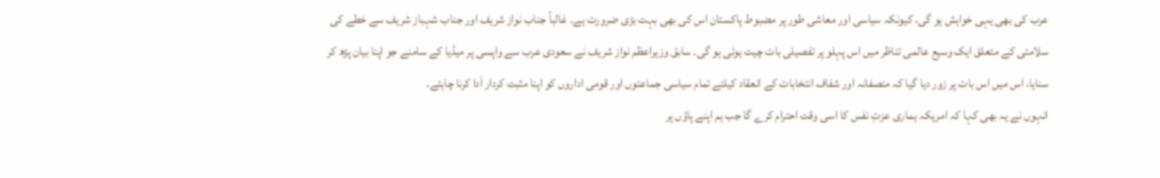عرب کی بھی یہی خواہش ہو گی، کیونکہ سیاسی اور معاشی طور پر مضبوط پاکستان اس کی بھی بہت بڑی ضرورت ہے۔ غالباً جناب نواز شریف اور جناب شہباز شریف سے خطے کی سلامتی کے متعلق ایک وسیع عالمی تناظر میں اس پہلو پر تفصیلی بات چیت ہوئی ہو گی۔ سابق وزیراعظم نواز شریف نے سعودی عرب سے واپسی پر میڈیا کے سامنے جو اپنا بیان پڑھ کر سنایا، اس میں اس بات پر زور دیا گیا کہ منصفانہ اور شفاف انتخابات کے انعقاد کیلئے تمام سیاسی جماعتوں اور قومی اداروں کو اپنا مثبت کردار اَدا کرنا چاہئے۔
انہوں نے یہ بھی کہا کہ امریکہ ہماری عزتِ نفس کا اسی وقت احترام کرے گا جب ہم اپنے پاؤں پر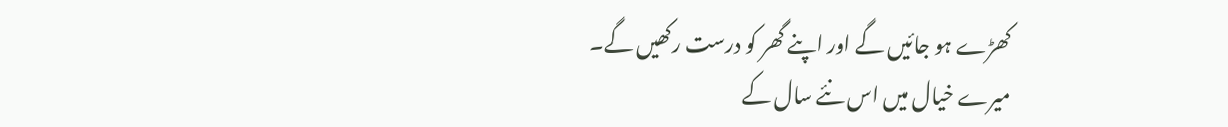کھڑے ہو جائیں گے اور اپنے گھر کو درست رکھیں گے۔
میرے خیال میں اس نئے سال کے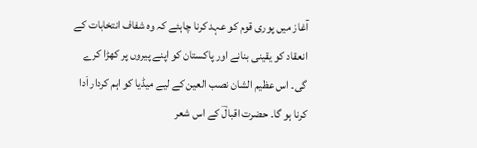آغاز میں پوری قوم کو عہد کرنا چاہئے کہ وہ شفاف انتخابات کے انعقاد کو یقینی بنانے اور پاکستان کو اپنے پیروں پر کھڑا کرے گی۔ اس عظیم الشان نصب العین کے لیے میڈیا کو اہم کردار اَدا کرنا ہو گا۔ حضرت اقبالؔ کے اس شعر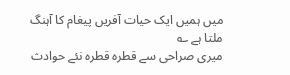میں ہمیں ایک حیات آفریں پیغام کا آہنگ ملتا ہے ؎
میری صراحی سے قطرہ قطرہ نئے حوادث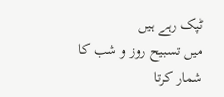ٹپک رہے ہیں
میں تسبیح روز و شب کا شمار کرتا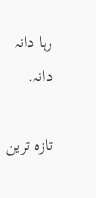رہا دانہ دانہ.

تازہ ترین